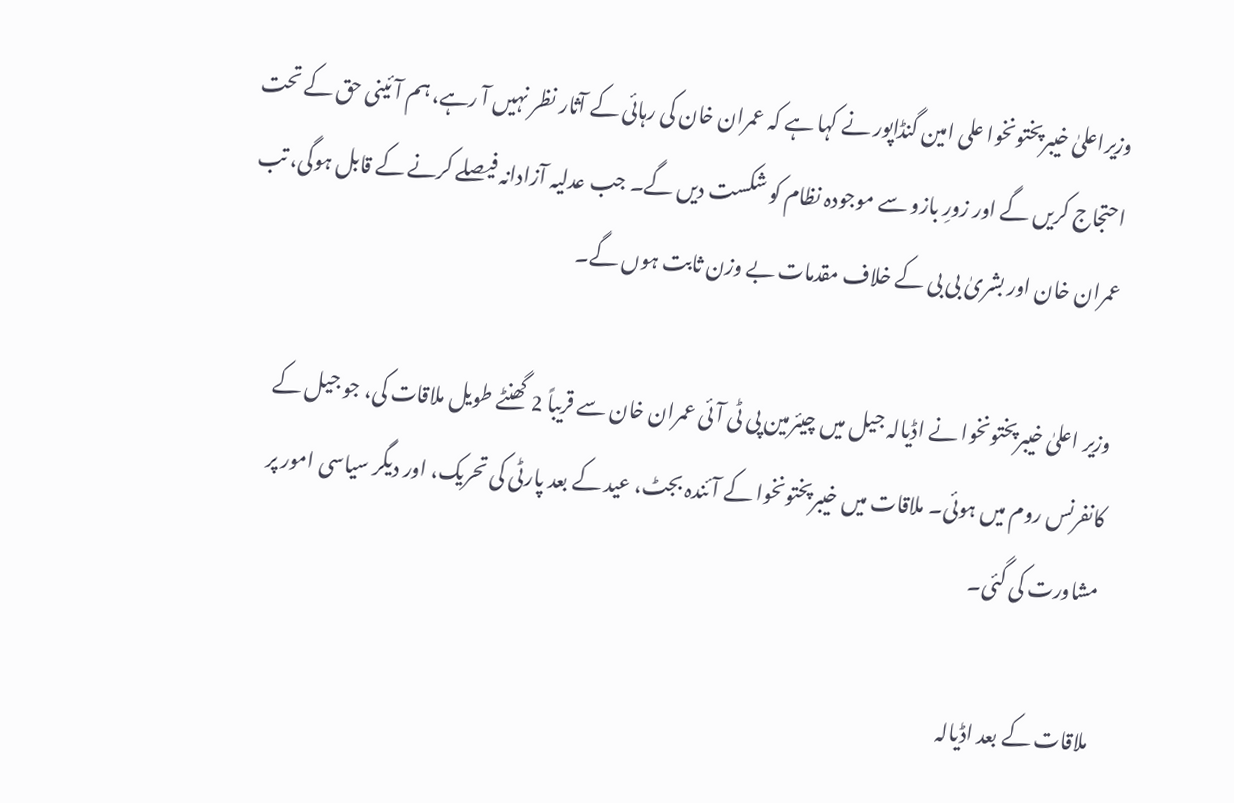وزیراعلیٰ خیبرپختونخوا علی امین گنڈاپور نے کہا ہے کہ عمران خان کی رہائی کے آثار نظر نہیں آ رہے، ہم آئینی حق کے تحت احتجاج کریں گے اور زورِ بازو سے موجودہ نظام کو شکست دیں گے۔ جب عدلیہ آزادانہ فیصلے کرنے کے قابل ہوگی، تب عمران خان اور بشریٰ بی بی کے خلاف مقدمات بے وزن ثابت ہوں گے۔

وزیر اعلیٰ خیبرپختونخوا نے اڈیالہ جیل میں چیئرمین پی ٹی آئی عمران خان سے قریباً 2 گھنٹے طویل ملاقات کی، جو جیل کے کانفرنس روم میں ہوئی۔ ملاقات میں خیبرپختونخوا کے آئندہ بجٹ، عید کے بعد پارٹی کی تحریک، اور دیگر سیاسی امور پر مشاورت کی گئی۔

ملاقات کے بعد اڈیالہ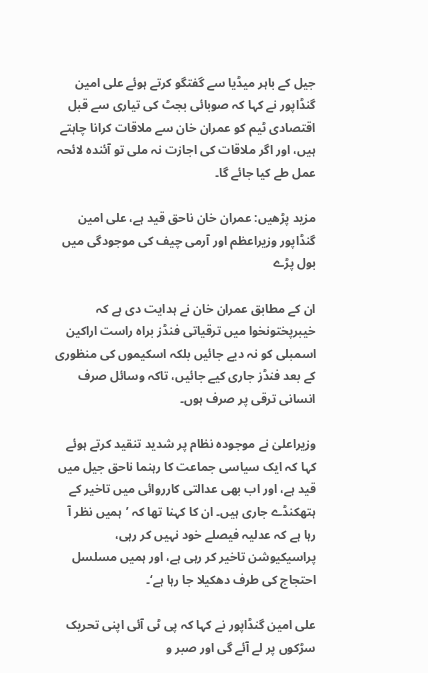جیل کے باہر میڈیا سے گفتگو کرتے ہوئے علی امین گنڈاپور نے کہا کہ صوبائی بجٹ کی تیاری سے قبل اقتصادی ٹیم کو عمران خان سے ملاقات کرانا چاہتے ہیں، اور اگر ملاقات کی اجازت نہ ملی تو آئندہ لائحہ عمل طے کیا جائے گا۔

مزید پڑھیں: عمران خان ناحق قید ہے، علی امین گنڈاپور وزیراعظم اور آرمی چیف کی موجودگی میں بول پڑے

ان کے مطابق عمران خان نے ہدایت دی ہے کہ خیبرپختونخوا میں ترقیاتی فنڈز براہ راست اراکین اسمبلی کو نہ دیے جائیں بلکہ اسکیموں کی منظوری کے بعد فنڈز جاری کیے جائیں، تاکہ وسائل صرف انسانی ترقی پر صرف ہوں۔

وزیراعلیٰ نے موجودہ نظام پر شدید تنقید کرتے ہوئے کہا کہ ایک سیاسی جماعت کا رہنما ناحق جیل میں قید ہے، اور اب بھی عدالتی کارروائی میں تاخیر کے ہتھکنڈے جاری ہیں۔ ان کا کہنا تھا کہ ’ہمیں نظر آ رہا ہے کہ عدلیہ فیصلے خود نہیں کر رہی، پراسیکیوشن تاخیر کر رہی ہے، اور ہمیں مسلسل احتجاج کی طرف دھکیلا جا رہا ہے‘۔

علی امین گنڈاپور نے کہا کہ پی ٹی آئی اپنی تحریک سڑکوں پر لے آئے گی اور صبر و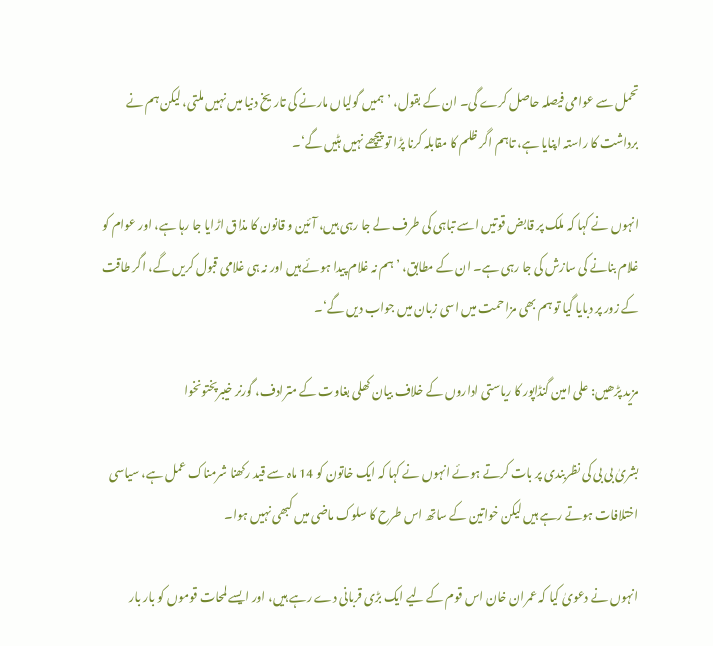تحمل سے عوامی فیصلہ حاصل کرے گی۔ ان کے بقول، ’ہمیں گولیاں مارنے کی تاریخ دنیا میں نہیں ملتی، لیکن ہم نے برداشت کا راستہ اپنایا ہے، تاہم اگر ظلم کا مقابلہ کرنا پڑا تو پیچھے نہیں ہٹیں گے‘۔

انہوں نے کہا کہ ملک پر قابض قوتیں اسے تباہی کی طرف لے جا رہی ہیں، آئین و قانون کا مذاق اڑایا جا رہا ہے، اور عوام کو غلام بنانے کی سازش کی جا رہی ہے۔ ان کے مطابق، ’ہم نہ غلام پیدا ہوئے ہیں اور نہ ہی غلامی قبول کریں گے، اگر طاقت کے زور پر دبایا گیا تو ہم بھی مزاحمت میں اسی زبان میں جواب دیں گے‘۔

مزید پڑھیں: علی امین گنڈاپور کا ریاستی اداروں کے خلاف بیان کھلی بغاوت کے مترادف، گورنر خیبرپختونخوا

بشریٰ بی بی کی نظربندی پر بات کرتے ہوئے انہوں نے کہا کہ ایک خاتون کو 14 ماہ سے قید رکھنا شرمناک عمل ہے، سیاسی اختلافات ہوتے رہے ہیں لیکن خواتین کے ساتھ اس طرح کا سلوک ماضی میں کبھی نہیں ہوا۔

انہوں نے دعویٰ کیا کہ عمران خان اس قوم کے لیے ایک بڑی قربانی دے رہے ہیں، اور ایسے لمحات قوموں کو بار بار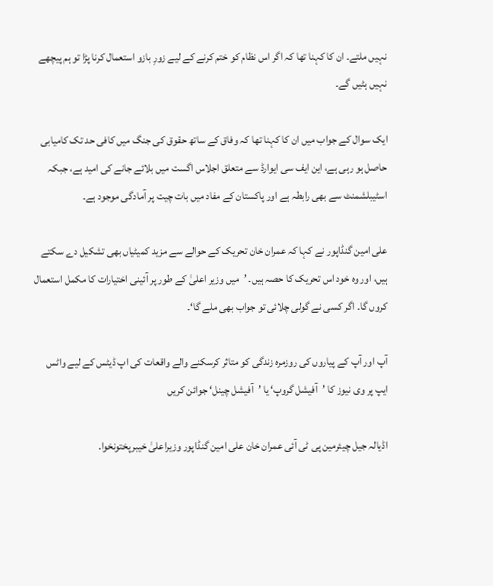نہیں ملتے۔ ان کا کہنا تھا کہ اگر اس نظام کو ختم کرنے کے لیے زورِ بازو استعمال کرنا پڑا تو ہم پیچھے نہیں ہٹیں گے۔

ایک سوال کے جواب میں ان کا کہنا تھا کہ وفاق کے ساتھ حقوق کی جنگ میں کافی حد تک کامیابی حاصل ہو رہی ہے، این ایف سی ایوارڈ سے متعلق اجلاس اگست میں بلائے جانے کی امید ہے، جبکہ اسٹیبلشمنٹ سے بھی رابطہ ہے اور پاکستان کے مفاد میں بات چیت پر آمادگی موجود ہے۔

علی امین گنڈاپور نے کہا کہ عمران خان تحریک کے حوالے سے مزید کمیٹیاں بھی تشکیل دے سکتے ہیں، اور وہ خود اس تحریک کا حصہ ہیں۔ ’میں وزیر اعلیٰ کے طور پر آئینی اختیارات کا مکمل استعمال کروں گا۔ اگر کسی نے گولی چلائی تو جواب بھی ملے گا‘۔

آپ اور آپ کے پیاروں کی روزمرہ زندگی کو متاثر کرسکنے والے واقعات کی اپ ڈیٹس کے لیے واٹس ایپ پر وی نیوز کا ’آفیشل گروپ‘ یا ’آفیشل چینل‘ جوائن کریں

اڈیالہ جیل چیئرمین پی ٹی آئی عمران خان علی امین گنڈاپور وزیراعلیٰ خیبرپختونخوا.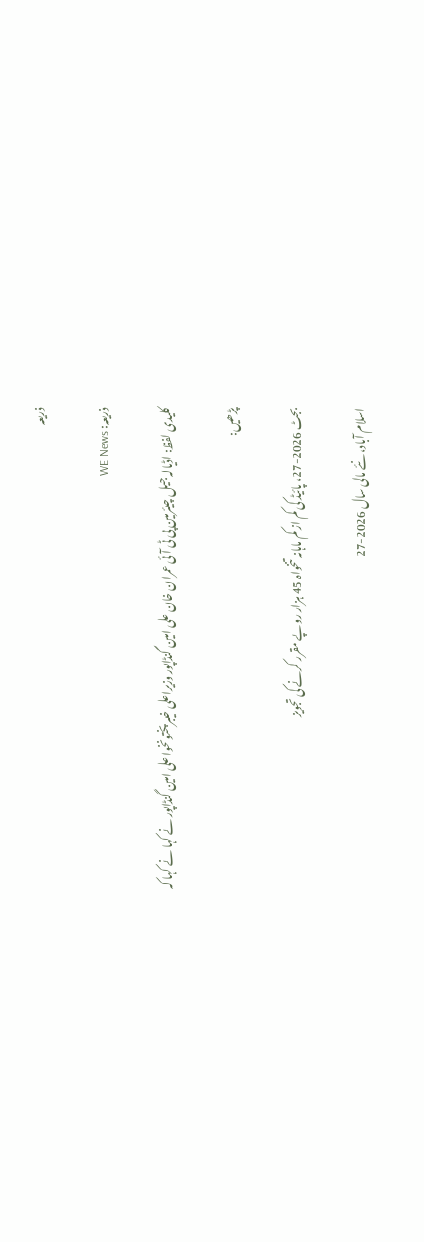ذریعہ

ذریعہ: WE News

کلیدی لفظ: اڈیالہ جیل چیئرمین پی ٹی آئی عمران خان علی امین گنڈاپور وزیراعلی خیبرپختونخوا علی امین گنڈاپور نے کہا نے کہا کہ

پڑھیں:

بجٹ 2026-27، پائیڈ کی کم از کم ماہانہ تنخواہ 45 ہزار روپے مقرر کرنے کی تجویز

اسلام آباد، نئے مالی سال 2026-27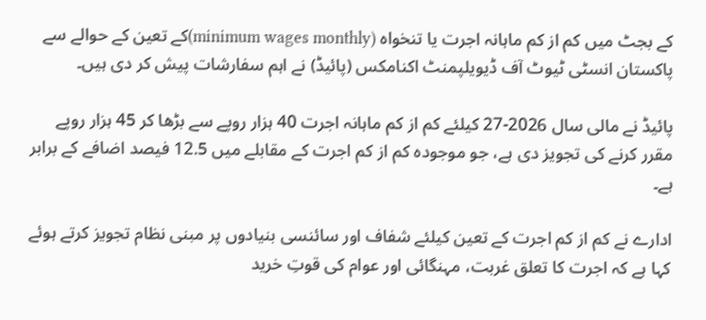کے بجٹ میں کم از کم ماہانہ اجرت یا تنخواہ (minimum wages monthly)کے تعین کے حوالے سے پاکستان انسٹی ٹیوٹ آف ڈیویلپمنٹ اکنامکس (پائیڈ) نے اہم سفارشات پیش کر دی ہیں۔

پائیڈ نے مالی سال 2026-27 کیلئے کم از کم ماہانہ اجرت 40 ہزار روپے سے بڑھا کر 45 ہزار روپے مقرر کرنے کی تجویز دی ہے، جو موجودہ کم از کم اجرت کے مقابلے میں 12.5 فیصد اضافے کے برابر ہے۔

ادارے نے کم از کم اجرت کے تعین کیلئے شفاف اور سائنسی بنیادوں پر مبنی نظام تجویز کرتے ہوئے کہا ہے کہ اجرت کا تعلق غربت، مہنگائی اور عوام کی قوتِ خرید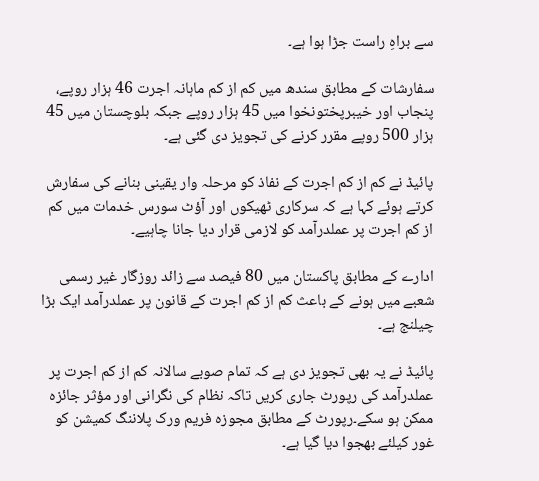سے براہِ راست جڑا ہوا ہے۔

سفارشات کے مطابق سندھ میں کم از کم ماہانہ اجرت 46 ہزار روپے، پنجاب اور خیبرپختونخوا میں 45 ہزار روپے جبکہ بلوچستان میں 45 ہزار 500 روپے مقرر کرنے کی تجویز دی گئی ہے۔

پائیڈ نے کم از کم اجرت کے نفاذ کو مرحلہ وار یقینی بنانے کی سفارش کرتے ہوئے کہا ہے کہ سرکاری ٹھیکوں اور آؤٹ سورس خدمات میں کم از کم اجرت پر عملدرآمد کو لازمی قرار دیا جانا چاہیے۔

ادارے کے مطابق پاکستان میں 80 فیصد سے زائد روزگار غیر رسمی شعبے میں ہونے کے باعث کم از کم اجرت کے قانون پر عملدرآمد ایک بڑا چیلنج ہے۔

پائیڈ نے یہ بھی تجویز دی ہے کہ تمام صوبے سالانہ کم از کم اجرت پر عملدرآمد کی رپورٹ جاری کریں تاکہ نظام کی نگرانی اور مؤثر جائزہ ممکن ہو سکے۔رپورٹ کے مطابق مجوزہ فریم ورک پلاننگ کمیشن کو غور کیلئے بھجوا دیا گیا ہے۔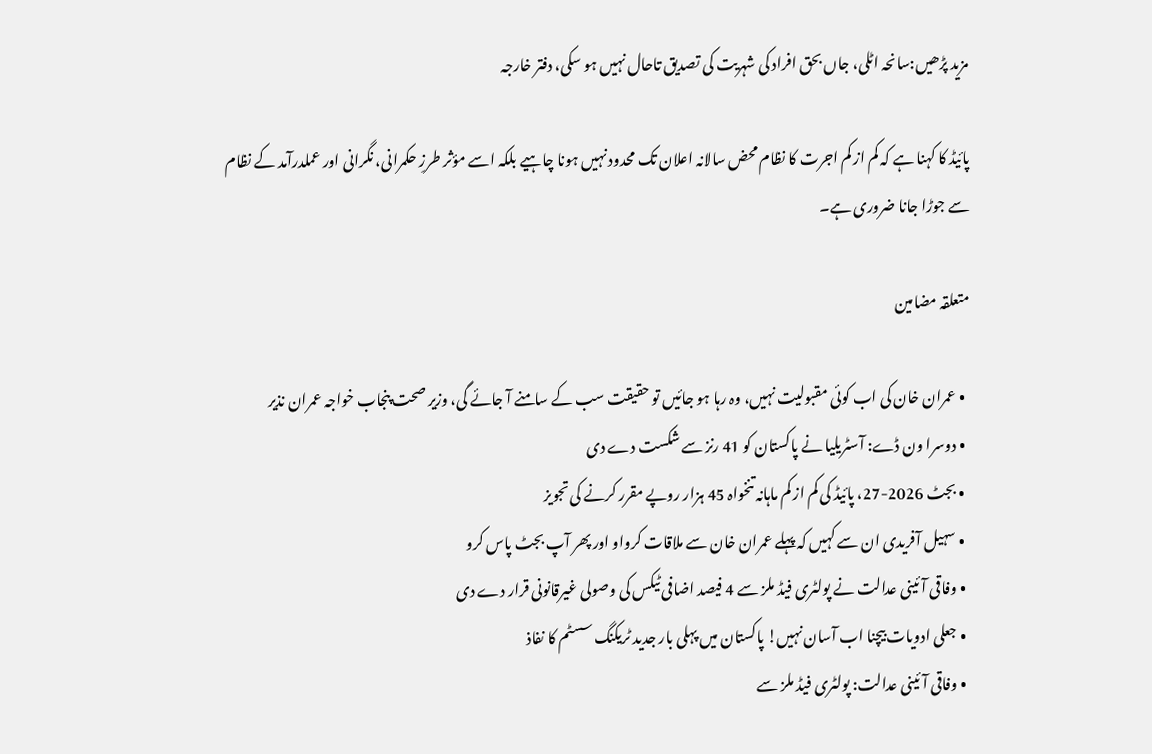مزید پڑھیں:سانحہ اٹلی، جاں بحق افراد کی شہریت کی تصدیق تاحال نہیں ہو سکی، دفتر خارجہ

پائیڈ کا کہنا ہے کہ کم از کم اجرت کا نظام محض سالانہ اعلان تک محدود نہیں ہونا چاہیے بلکہ اسے مؤثر طرزِ حکمرانی، نگرانی اور عملدرآمد کے نظام سے جوڑا جانا ضروری ہے۔

متعلقہ مضامین

  • عمران خان کی اب کوئی مقبولیت نہیں، وہ رہا ہو جائیں تو حقیقت سب کے سامنے آ جائے گی، وزیر صحت پنجاب خواجہ عمران نذیر
  • دوسرا ون ڈے: آسٹریلیا نے پاکستان کو 41 رنز سے شکست دے دی
  • بجٹ 2026-27، پائیڈ کی کم از کم ماہانہ تنخواہ 45 ہزار روپے مقرر کرنے کی تجویز
  • سہیل آفریدی ان سے کہیں کہ پہلے عمران خان سے ملاقات کرواو اور پھر آپ بجٹ پاس کرو
  • وفاقی آئینی عدالت نے پولٹری فیڈ ملز سے 4 فیصد اضافی ٹیکس کی وصولی غیرقانونی قرار دے دی
  • جعلی ادویات بیچنا اب آسان نہیں! پاکستان میں پہلی بار جدید ٹریکنگ سسٹم کا نفاذ
  • وفاقی آئینی عدالت: پولٹری فیڈ ملز سے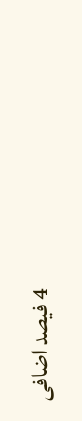4 فیصد اضافی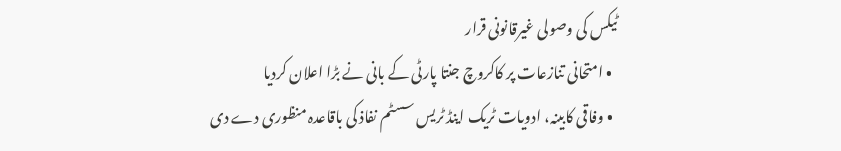ٹیکس کی وصولی غیرقانونی قرار
  • امتحانی تنازعات پر کاکروچ جنتا پارٹی کے بانی نے بڑا اعلان کردیا
  • وفاقی کابینہ، ادویات ٹریک اینڈ ٹریس سسٹم نفاذ کی باقاعدہ منظوری دے دی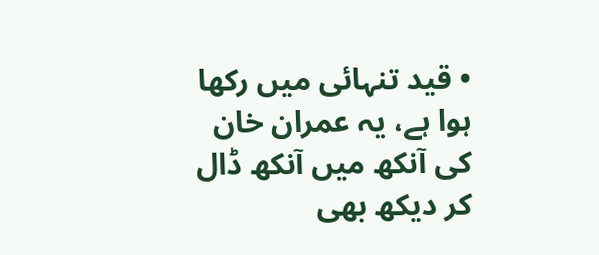• قید تنہائی میں رکھا ہوا ہے، یہ عمران خان کی آنکھ میں آنکھ ڈال کر دیکھ بھی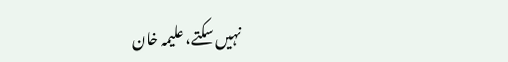نہیں سکتے، علیمہ خان